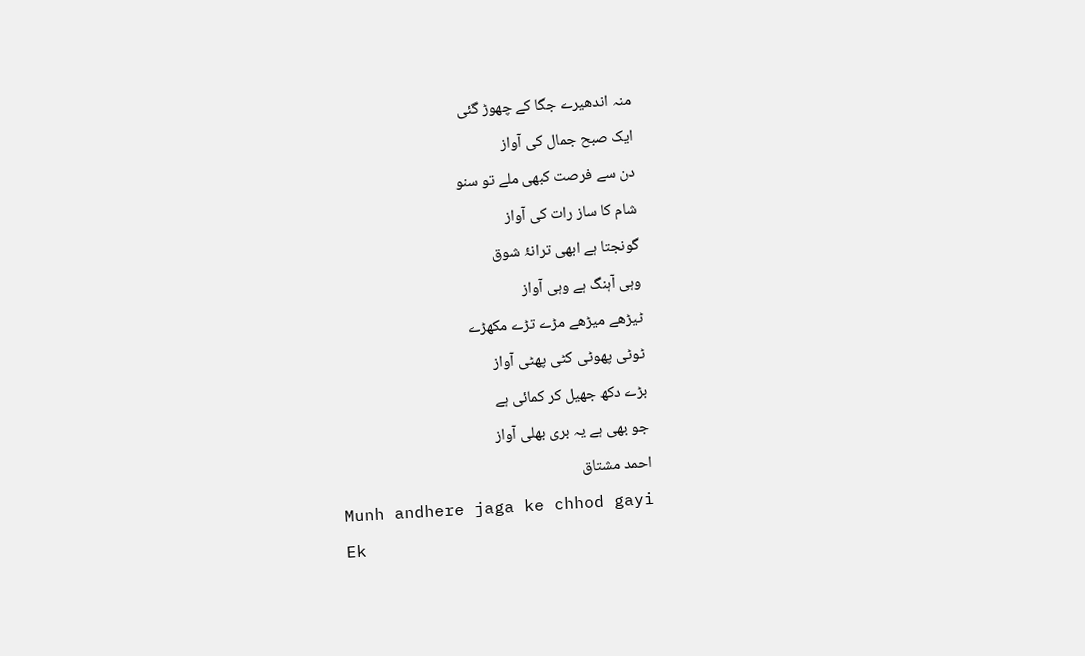منہ اندھیرے جگا کے چھوڑ گئی
ایک صبح جمال کی آواز
دن سے فرصت کبھی ملے تو سنو
شام کا ساز رات کی آواز
گونجتا ہے ابھی ترانۂ شوق
وہی آہنگ ہے وہی آواز
ٹیڑھے میڑھے مڑے تڑے مکھڑے
ٹوٹی پھوٹی کٹی پھٹی آواز
بڑے دکھ جھیل کر کمائی ہے
جو بھی ہے یہ بری بھلی آواز
احمد مشتاق
Munh andhere jaga ke chhod gayi
Ek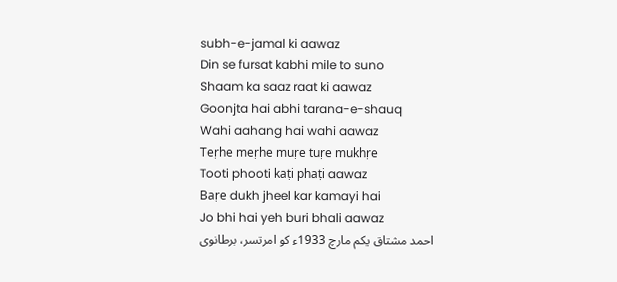subh-e-jamal ki aawaz
Din se fursat kabhi mile to suno
Shaam ka saaz raat ki aawaz
Goonjta hai abhi tarana-e-shauq
Wahi aahang hai wahi aawaz
Teṛhe meṛhe muṛe tuṛe mukhṛe
Tooti phooti kaṭi phaṭi aawaz
Baṛe dukh jheel kar kamayi hai
Jo bhi hai yeh buri bhali aawaz
احمد مشتاق یکم مارچ 1933ء کو امرتسر، برطانوی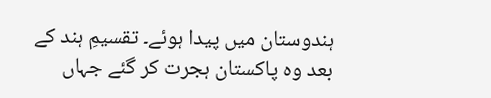ہندوستان میں پیدا ہوئے۔ تقسیمِ ہند کے بعد وہ پاکستان ہجرت کر گئے جہاں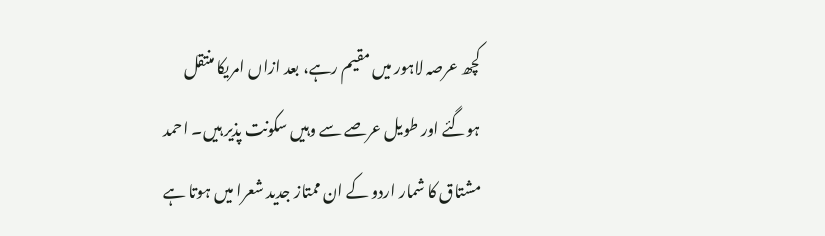کچھ عرصہ لاہور میں مقیم رہے، بعد ازاں امریکا منتقل ہوگئے اور طویل عرصے سے وہیں سکونت پذیر ہیں۔ احمد مشتاق کا شمار اردو کے ان ممتاز جدید شعرا میں ہوتا ہے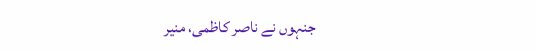جنہوں نے ناصر کاظمی، منیر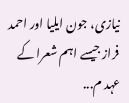نیازی، جون ایلیا اور احمد فراز جیسے اہم شعرا کے عہد م...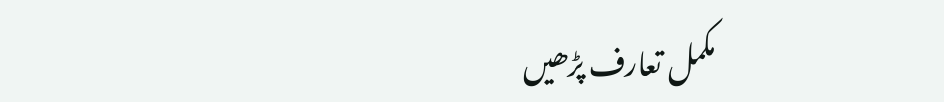مکمل تعارف پڑھیں